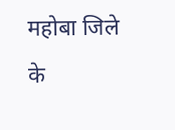महोबा जिले के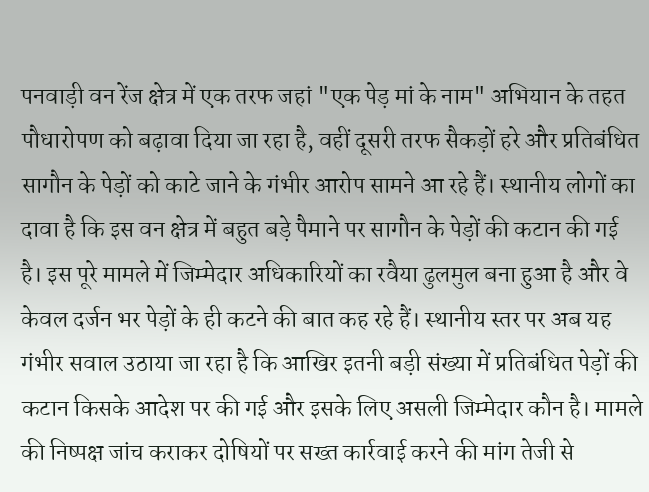पनवाड़ी वन रेंज क्षेत्र में एक तरफ जहां "एक पेड़ मां के नाम" अभियान के तहत पौधारोपण को बढ़ावा दिया जा रहा है, वहीं दूसरी तरफ सैकड़ों हरे और प्रतिबंधित सागौन के पेड़ों को काटे जाने के गंभीर आरोप सामने आ रहे हैं। स्थानीय लोगों का दावा है कि इस वन क्षेत्र में बहुत बड़े पैमाने पर सागौन के पेड़ों की कटान की गई है। इस पूरे मामले में जिम्मेदार अधिकारियों का रवैया ढुलमुल बना हुआ है और वे केवल दर्जन भर पेड़ों के ही कटने की बात कह रहे हैं। स्थानीय स्तर पर अब यह गंभीर सवाल उठाया जा रहा है कि आखिर इतनी बड़ी संख्या में प्रतिबंधित पेड़ों की कटान किसके आदेश पर की गई और इसके लिए असली जिम्मेदार कौन है। मामले की निष्पक्ष जांच कराकर दोषियों पर सख्त कार्रवाई करने की मांग तेजी से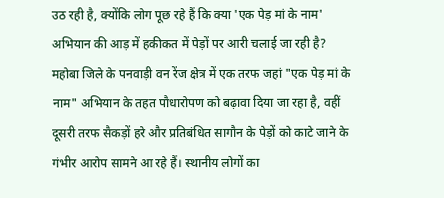उठ रही है, क्योंकि लोग पूछ रहे हैं कि क्या 'एक पेड़ मां के नाम' अभियान की आड़ में हकीकत में पेड़ों पर आरी चलाई जा रही है?
महोबा जिले के पनवाड़ी वन रेंज क्षेत्र में एक तरफ जहां "एक पेड़ मां के नाम" अभियान के तहत पौधारोपण को बढ़ावा दिया जा रहा है, वहीं दूसरी तरफ सैकड़ों हरे और प्रतिबंधित सागौन के पेड़ों को काटे जाने के गंभीर आरोप सामने आ रहे हैं। स्थानीय लोगों का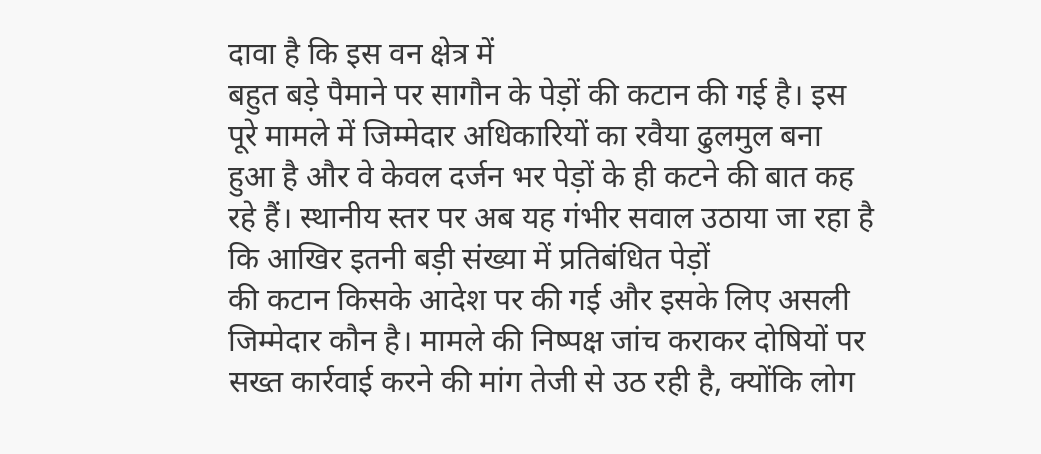दावा है कि इस वन क्षेत्र में
बहुत बड़े पैमाने पर सागौन के पेड़ों की कटान की गई है। इस पूरे मामले में जिम्मेदार अधिकारियों का रवैया ढुलमुल बना हुआ है और वे केवल दर्जन भर पेड़ों के ही कटने की बात कह रहे हैं। स्थानीय स्तर पर अब यह गंभीर सवाल उठाया जा रहा है कि आखिर इतनी बड़ी संख्या में प्रतिबंधित पेड़ों
की कटान किसके आदेश पर की गई और इसके लिए असली जिम्मेदार कौन है। मामले की निष्पक्ष जांच कराकर दोषियों पर सख्त कार्रवाई करने की मांग तेजी से उठ रही है, क्योंकि लोग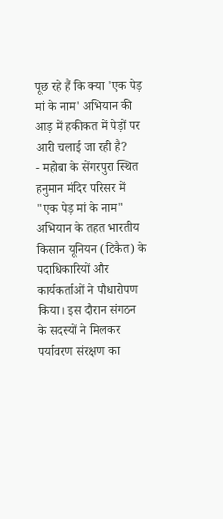पूछ रहे हैं कि क्या 'एक पेड़ मां के नाम' अभियान की आड़ में हकीकत में पेड़ों पर आरी चलाई जा रही है?
- महोबा के सेंगरपुरा स्थित हनुमान मंदिर परिसर में "एक पेड़ मां के नाम" अभियान के तहत भारतीय किसान यूनियन (टिकैत) के पदाधिकारियों और कार्यकर्ताओं ने पौधारोपण किया। इस दौरान संगठन के सदस्यों ने मिलकर पर्यावरण संरक्षण का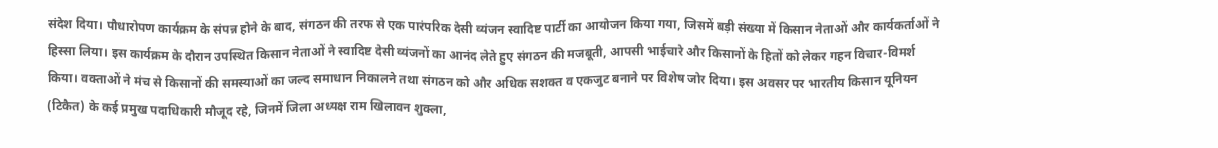संदेश दिया। पौधारोपण कार्यक्रम के संपन्न होने के बाद, संगठन की तरफ से एक पारंपरिक देसी व्यंजन स्वादिष्ट पार्टी का आयोजन किया गया, जिसमें बड़ी संख्या में किसान नेताओं और कार्यकर्ताओं ने हिस्सा लिया। इस कार्यक्रम के दौरान उपस्थित किसान नेताओं ने स्वादिष्ट देसी व्यंजनों का आनंद लेते हुए संगठन की मजबूती, आपसी भाईचारे और किसानों के हितों को लेकर गहन विचार-विमर्श किया। वक्ताओं ने मंच से किसानों की समस्याओं का जल्द समाधान निकालने तथा संगठन को और अधिक सशक्त व एकजुट बनाने पर विशेष जोर दिया। इस अवसर पर भारतीय किसान यूनियन (टिकैत) के कई प्रमुख पदाधिकारी मौजूद रहे, जिनमें जिला अध्यक्ष राम खिलावन शुक्ला,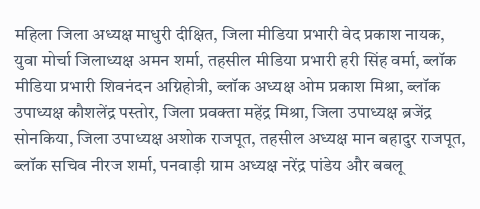महिला जिला अध्यक्ष माधुरी दीक्षित, जिला मीडिया प्रभारी वेद प्रकाश नायक, युवा मोर्चा जिलाध्यक्ष अमन शर्मा, तहसील मीडिया प्रभारी हरी सिंह वर्मा, ब्लॉक मीडिया प्रभारी शिवनंदन अग्निहोत्री, ब्लॉक अध्यक्ष ओम प्रकाश मिश्रा, ब्लॉक उपाध्यक्ष कौशलेंद्र पस्तोर, जिला प्रवक्ता महेंद्र मिश्रा, जिला उपाध्यक्ष ब्रजेंद्र सोनकिया, जिला उपाध्यक्ष अशोक राजपूत, तहसील अध्यक्ष मान बहादुर राजपूत, ब्लॉक सचिव नीरज शर्मा, पनवाड़ी ग्राम अध्यक्ष नरेंद्र पांडेय और बबलू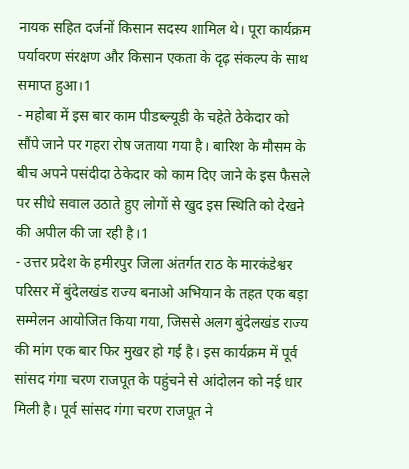नायक सहित दर्जनों किसान सदस्य शामिल थे। पूरा कार्यक्रम पर्यावरण संरक्षण और किसान एकता के दृढ़ संकल्प के साथ समाप्त हुआ।1
- महोबा में इस बार काम पीडब्ल्यूडी के चहेते ठेकेदार को सौंपे जाने पर गहरा रोष जताया गया है। बारिश के मौसम के बीच अपने पसंदीदा ठेकेदार को काम दिए जाने के इस फैसले पर सीधे सवाल उठाते हुए लोगों से खुद इस स्थिति को देखने की अपील की जा रही है।1
- उत्तर प्रदेश के हमीरपुर जिला अंतर्गत राठ के मारकंडेश्वर परिसर में बुंदेलखंड राज्य बनाओ अभियान के तहत एक बड़ा सम्मेलन आयोजित किया गया, जिससे अलग बुंदेलखंड राज्य की मांग एक बार फिर मुखर हो गई है। इस कार्यक्रम में पूर्व सांसद गंगा चरण राजपूत के पहुंचने से आंदोलन को नई धार मिली है। पूर्व सांसद गंगा चरण राजपूत ने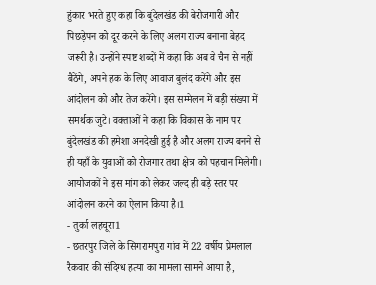हुंकार भरते हुए कहा कि बुंदेलखंड की बेरोजगारी और पिछड़ेपन को दूर करने के लिए अलग राज्य बनाना बेहद जरूरी है। उन्होंने स्पष्ट शब्दों में कहा कि अब वे चैन से नहीं बैठेंगे, अपने हक के लिए आवाज बुलंद करेंगे और इस आंदोलन को और तेज करेंगे। इस सम्मेलन में बड़ी संख्या में समर्थक जुटे। वक्ताओं ने कहा कि विकास के नाम पर बुंदेलखंड की हमेशा अनदेखी हुई है और अलग राज्य बनने से ही यहाँ के युवाओं को रोजगार तथा क्षेत्र को पहचान मिलेगी। आयोजकों ने इस मांग को लेकर जल्द ही बड़े स्तर पर आंदोलन करने का ऐलान किया है।1
- तुर्का लहचूरा1
- छतरपुर जिले के सिगरामपुरा गांव में 22 वर्षीय प्रेमलाल रैकवार की संदिग्ध हत्या का मामला सामने आया है,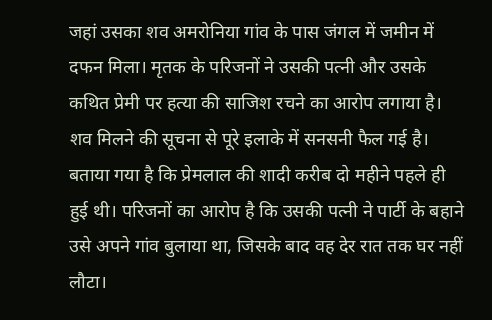जहां उसका शव अमरोनिया गांव के पास जंगल में जमीन में दफन मिला। मृतक के परिजनों ने उसकी पत्नी और उसके कथित प्रेमी पर हत्या की साजिश रचने का आरोप लगाया है। शव मिलने की सूचना से पूरे इलाके में सनसनी फैल गई है। बताया गया है कि प्रेमलाल की शादी करीब दो महीने पहले ही हुई थी। परिजनों का आरोप है कि उसकी पत्नी ने पार्टी के बहाने उसे अपने गांव बुलाया था, जिसके बाद वह देर रात तक घर नहीं लौटा।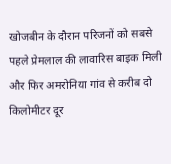खोजबीन के दौरान परिजनों को सबसे पहले प्रेमलाल की लावारिस बाइक मिली और फिर अमरोनिया गांव से करीब दो किलोमीटर दूर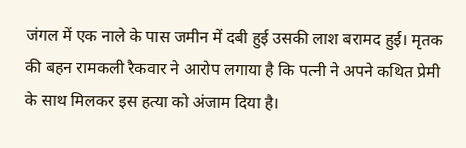जंगल में एक नाले के पास जमीन में दबी हुई उसकी लाश बरामद हुई। मृतक की बहन रामकली रैकवार ने आरोप लगाया है कि पत्नी ने अपने कथित प्रेमी के साथ मिलकर इस हत्या को अंजाम दिया है।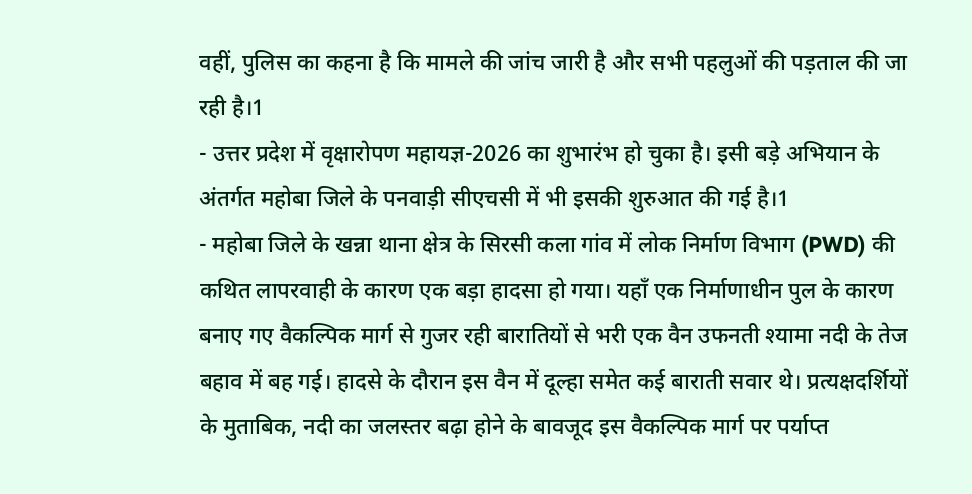वहीं, पुलिस का कहना है कि मामले की जांच जारी है और सभी पहलुओं की पड़ताल की जा रही है।1
- उत्तर प्रदेश में वृक्षारोपण महायज्ञ-2026 का शुभारंभ हो चुका है। इसी बड़े अभियान के अंतर्गत महोबा जिले के पनवाड़ी सीएचसी में भी इसकी शुरुआत की गई है।1
- महोबा जिले के खन्ना थाना क्षेत्र के सिरसी कला गांव में लोक निर्माण विभाग (PWD) की कथित लापरवाही के कारण एक बड़ा हादसा हो गया। यहाँ एक निर्माणाधीन पुल के कारण बनाए गए वैकल्पिक मार्ग से गुजर रही बारातियों से भरी एक वैन उफनती श्यामा नदी के तेज बहाव में बह गई। हादसे के दौरान इस वैन में दूल्हा समेत कई बाराती सवार थे। प्रत्यक्षदर्शियों के मुताबिक, नदी का जलस्तर बढ़ा होने के बावजूद इस वैकल्पिक मार्ग पर पर्याप्त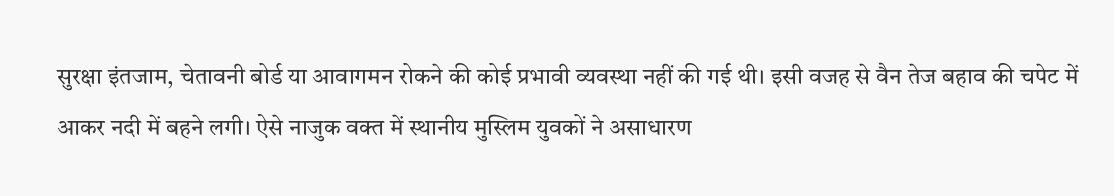सुरक्षा इंतजाम, चेतावनी बोर्ड या आवागमन रोकने की कोई प्रभावी व्यवस्था नहीं की गई थी। इसी वजह से वैन तेज बहाव की चपेट में आकर नदी में बहने लगी। ऐसे नाजुक वक्त में स्थानीय मुस्लिम युवकों ने असाधारण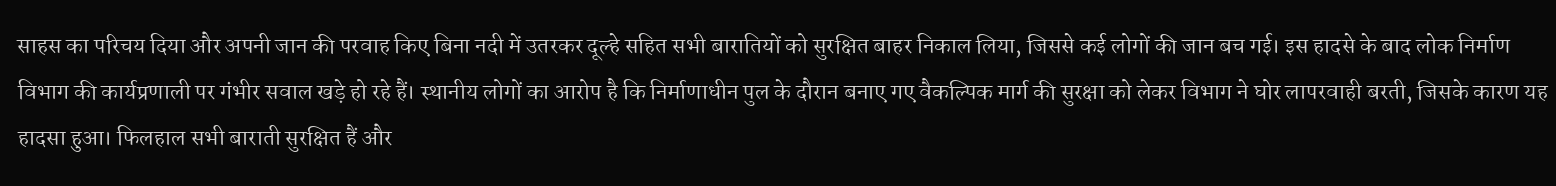साहस का परिचय दिया और अपनी जान की परवाह किए बिना नदी में उतरकर दूल्हे सहित सभी बारातियों को सुरक्षित बाहर निकाल लिया, जिससे कई लोगों की जान बच गई। इस हादसे के बाद लोक निर्माण विभाग की कार्यप्रणाली पर गंभीर सवाल खड़े हो रहे हैं। स्थानीय लोगों का आरोप है कि निर्माणाधीन पुल के दौरान बनाए गए वैकल्पिक मार्ग की सुरक्षा को लेकर विभाग ने घोर लापरवाही बरती, जिसके कारण यह हादसा हुआ। फिलहाल सभी बाराती सुरक्षित हैं और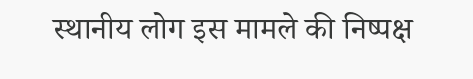स्थानीय लोग इस मामले की निष्पक्ष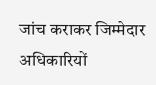जांच कराकर जिम्मेदार अधिकारियों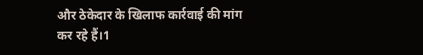और ठेकेदार के खिलाफ कार्रवाई की मांग कर रहे हैं।1